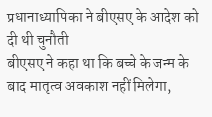प्रधानाध्यापिका ने बीएसए के आदेश को दी थी चुनौती
बीएसए ने कहा था कि बच्चे के जन्म के बाद मातृत्व अवकाश नहीं मिलेगा,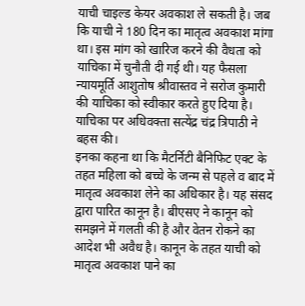याची चाइल्ड केयर अवकाश ले सकती है। जब कि याची ने 180 दिन का मातृत्व अवकाश मांगा था। इस मांग को खारिज करने की वैधता को याचिका में चुनौती दी गई थी। यह फैसला न्यायमूर्ति आशुतोष श्रीवास्तव ने सरोज कुमारी की याचिका को स्वीकार करते हुए दिया है। याचिका पर अधिवक्ता सत्येंद्र चंद्र त्रिपाठी ने बहस की।
इनका कहना था कि मैटर्निटी बैनिफिट एक्ट के तहत महिला को बच्चे के जन्म से पहले व बाद में मातृत्व अवकाश लेने का अधिकार है। यह संसद द्वारा पारित कानून है। बीएसए ने कानून को समझने में गलती की है और वेतन रोकने का आदेश भी अवैध है। कानून के तहत याची को मातृत्व अवकाश पाने का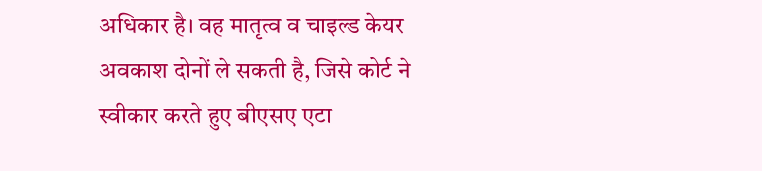अधिकार है। वह मातृत्व व चाइल्ड केयर अवकाश दोनों ले सकती है, जिसे कोर्ट ने स्वीकार करते हुए बीएसए एटा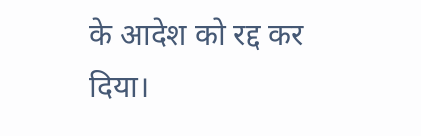के आदेश को रद्द कर दिया।